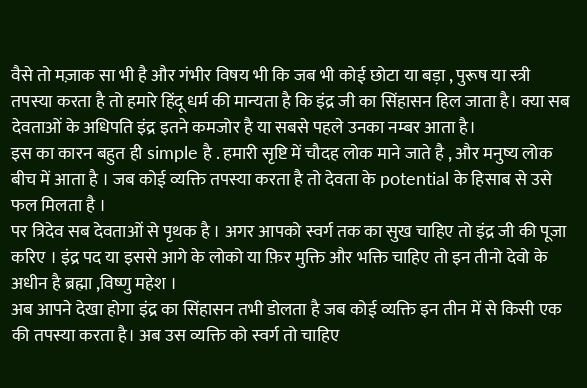वैसे तो मज़ाक सा भी है और गंभीर विषय भी कि जब भी कोई छोटा या बड़ा , पुरूष या स्त्री तपस्या करता है तो हमारे हिंदू धर्म की मान्यता है कि इंद्र जी का सिंहासन हिल जाता है। क्या सब देवताओं के अधिपति इंद्र इतने कमजोर है या सबसे पहले उनका नम्बर आता है।
इस का कारन बहुत ही simple है . हमारी सृष्टि में चौदह लोक माने जाते है , और मनुष्य लोक बीच में आता है । जब कोई व्यक्ति तपस्या करता है तो देवता के potential के हिसाब से उसे फल मिलता है ।
पर त्रिदेव सब देवताओं से पृथक है । अगर आपको स्वर्ग तक का सुख चाहिए तो इंद्र जी की पूजा करिए । इंद्र पद या इससे आगे के लोको या फ़िर मुक्ति और भक्ति चाहिए तो इन तीनो देवो के अधीन है ब्रह्मा ,विष्णु महेश ।
अब आपने देखा होगा इंद्र का सिंहासन तभी डोलता है जब कोई व्यक्ति इन तीन में से किसी एक की तपस्या करता है। अब उस व्यक्ति को स्वर्ग तो चाहिए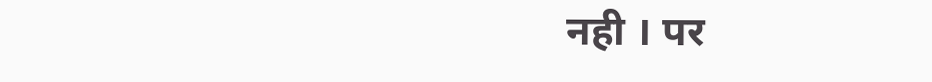नही । पर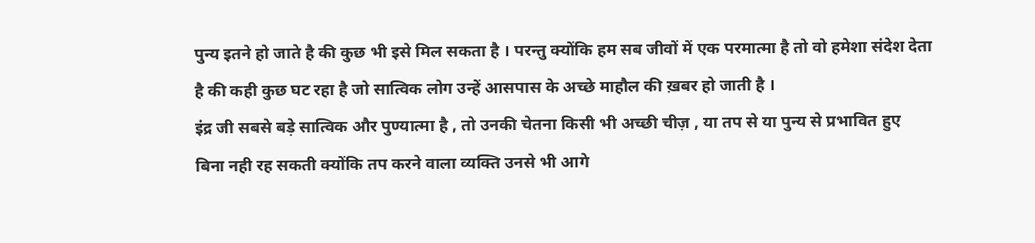पुन्य इतने हो जाते है की कुछ भी इसे मिल सकता है । परन्तु क्योंकि हम सब जीवों में एक परमात्मा है तो वो हमेशा संदेश देता है की कही कुछ घट रहा है जो सात्विक लोग उन्हें आसपास के अच्छे माहौल की ख़बर हो जाती है ।
इंद्र जी सबसे बड़े सात्विक और पुण्यात्मा है , तो उनकी चेतना किसी भी अच्छी चीज़ , या तप से या पुन्य से प्रभावित हुए बिना नही रह सकती क्योंकि तप करने वाला व्यक्ति उनसे भी आगे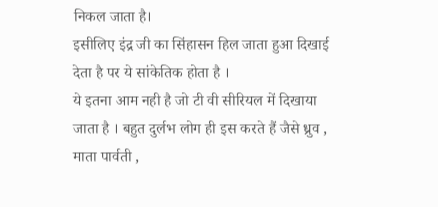निकल जाता है।
इसीलिए इंद्र जी का सिंहासन हिल जाता हुआ दिखाई देता है पर ये सांकेतिक होता है ।
ये इतना आम नही है जो टी वी सीरियल में दिखाया जाता है । बहुत दुर्लभ लोग ही इस करते हैं जैसे ध्रुव , माता पार्वती ,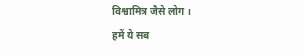विश्वामित्र जैसे लोग ।
हमें ये सब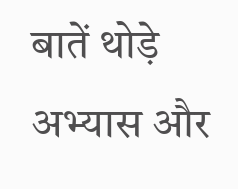बातें थोड़े अभ्यास और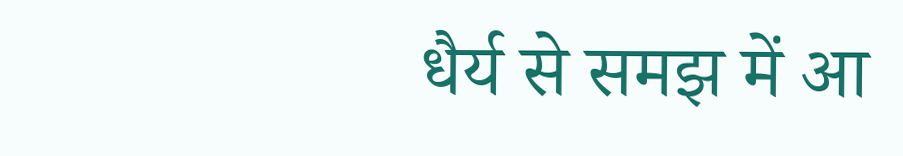धैर्य से समझ में आ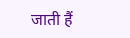जाती हैं